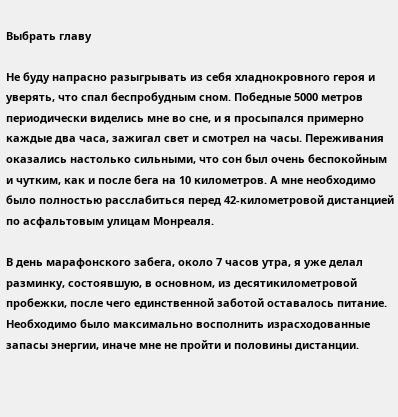Выбрать главу

Не буду напрасно разыгрывать из себя хладнокровного героя и уверять, что спал беспробудным сном. Победные 5000 метров периодически виделись мне во сне, и я просыпался примерно каждые два часа, зажигал свет и смотрел на часы. Переживания оказались настолько сильными, что сон был очень беспокойным и чутким, как и после бега на 10 километров. А мне необходимо было полностью расслабиться перед 42-километровой дистанцией по асфальтовым улицам Монреаля.

В день марафонского забега, около 7 часов утра, я уже делал разминку, состоявшую, в основном, из десятикилометровой пробежки, после чего единственной заботой оставалось питание. Необходимо было максимально восполнить израсходованные запасы энергии, иначе мне не пройти и половины дистанции.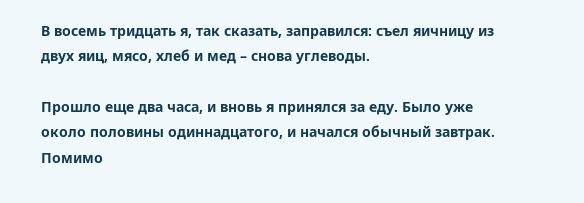В восемь тридцать я, так сказать, заправился: съел яичницу из двух яиц, мясо, хлеб и мед – снова углеводы.

Прошло еще два часа, и вновь я принялся за еду. Было уже около половины одиннадцатого, и начался обычный завтрак. Помимо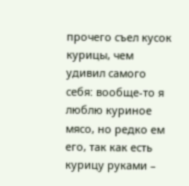прочего съел кусок курицы, чем удивил самого себя: вообще-то я люблю куриное мясо, но редко ем его, так как есть курицу руками –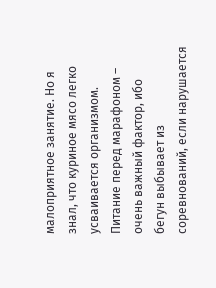малоприятное занятие. Но я знал, что куриное мясо легко усваивается организмом. Питание перед марафоном – очень важный фактор, ибо бегун выбывает из соревнований, если нарушается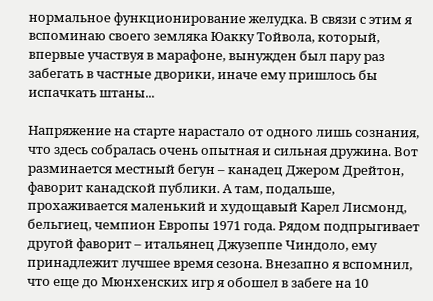нормальное функционирование желудка. В связи с этим я вспоминаю своего земляка Юакку Тойвола, который, впервые участвуя в марафоне, вынужден был пару раз забегать в частные дворики, иначе ему пришлось бы испачкать штаны...

Напряжение на старте нарастало от одного лишь сознания, что здесь собралась очень опытная и сильная дружина. Вот разминается местный бегун – канадец Джером Дрейтон, фаворит канадской публики. А там, подальше, прохаживается маленький и худощавый Карел Лисмонд, бельгиец, чемпион Европы 1971 года. Рядом подпрыгивает другой фаворит – итальянец Джузеппе Чиндоло, ему принадлежит лучшее время сезона. Внезапно я вспомнил, что еще до Мюнхенских игр я обошел в забеге на 10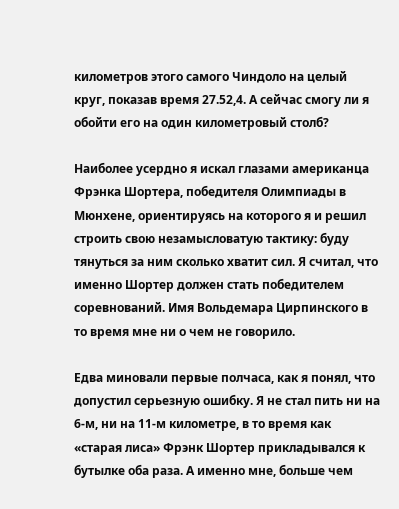километров этого самого Чиндоло на целый круг, показав время 27.52,4. А сейчас смогу ли я обойти его на один километровый столб?

Наиболее усердно я искал глазами американца Фрэнка Шортера, победителя Олимпиады в Мюнхене, ориентируясь на которого я и решил строить свою незамысловатую тактику: буду тянуться за ним сколько хватит сил. Я считал, что именно Шортер должен стать победителем соревнований. Имя Вольдемара Цирпинского в то время мне ни о чем не говорило.

Едва миновали первые полчаса, как я понял, что допустил серьезную ошибку. Я не стал пить ни на 6-м, ни на 11-м километре, в то время как «старая лиса» Фрэнк Шортер прикладывался к бутылке оба раза. А именно мне, больше чем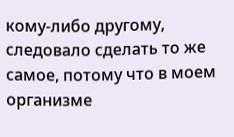кому-либо другому, следовало сделать то же самое, потому что в моем организме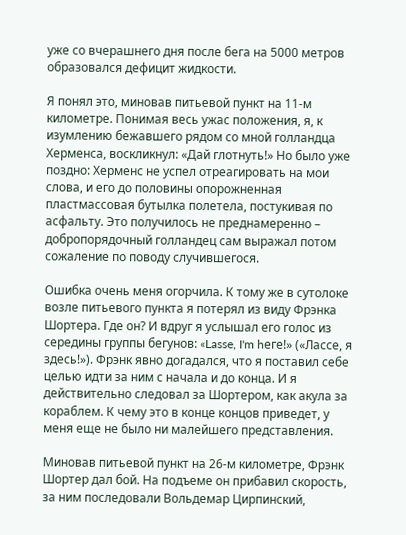уже со вчерашнего дня после бега на 5000 метров образовался дефицит жидкости.

Я понял это, миновав питьевой пункт на 11-м километре. Понимая весь ужас положения, я, к изумлению бежавшего рядом со мной голландца Херменса, воскликнул: «Дай глотнуть!» Но было уже поздно: Херменс не успел отреагировать на мои слова, и его до половины опорожненная пластмассовая бутылка полетела, постукивая по асфальту. Это получилось не преднамеренно – добропорядочный голландец сам выражал потом сожаление по поводу случившегося.

Ошибка очень меня огорчила. К тому же в сутолоке возле питьевого пункта я потерял из виду Фрэнка Шортера. Где он? И вдруг я услышал его голос из середины группы бегунов: «Lasse, I'm hеге!» («Лассе, я здесь!»). Фрэнк явно догадался, что я поставил себе целью идти за ним с начала и до конца. И я действительно следовал за Шортером, как акула за кораблем. К чему это в конце концов приведет, у меня еще не было ни малейшего представления.

Миновав питьевой пункт на 26-м километре, Фрэнк Шортер дал бой. На подъеме он прибавил скорость, за ним последовали Вольдемар Цирпинский,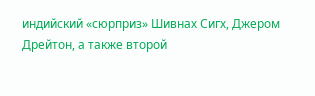индийский «сюрприз» Шивнах Сигх, Джером Дрейтон, а также второй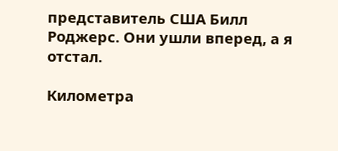представитель США Билл Роджерс. Они ушли вперед, а я отстал.

Километра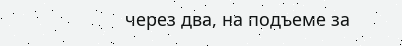через два, на подъеме за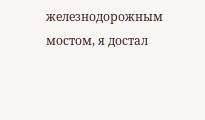железнодорожным мостом, я достал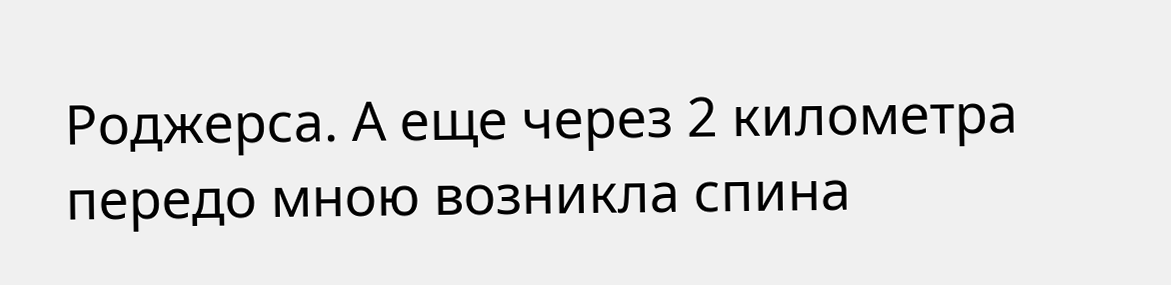Роджерса. А еще через 2 километра передо мною возникла спина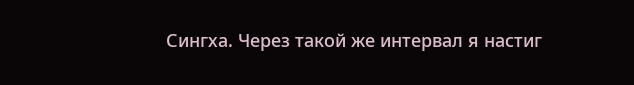Сингха. Через такой же интервал я настиг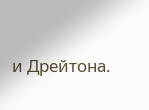и Дрейтона.